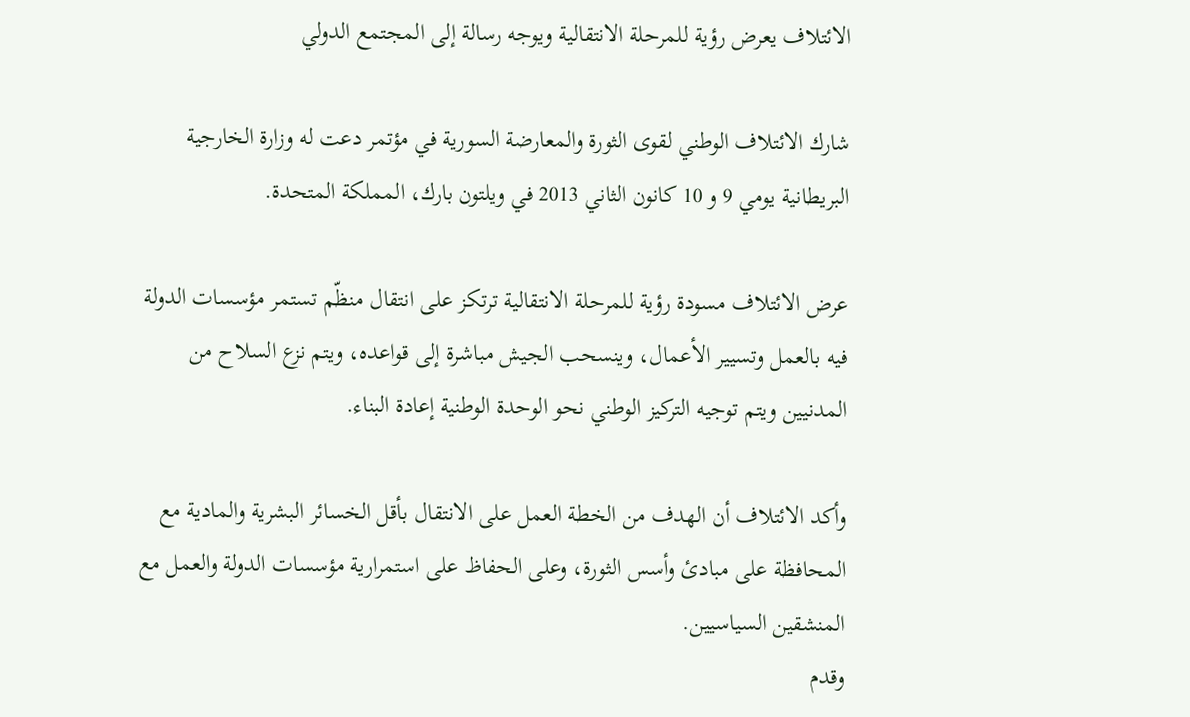الائتلاف يعرض رؤية للمرحلة الانتقالية ويوجه رسالة إلى المجتمع الدولي

شارك الائتلاف الوطني لقوى الثورة والمعارضة السورية في مؤتمر دعت له وزارة الخارجية البريطانية يومي 9 و 10 كانون الثاني 2013 في ويلتون بارك، المملكة المتحدة.

عرض الائتلاف مسودة رؤية للمرحلة الانتقالية ترتكز على انتقال منظّم تستمر مؤسسات الدولة فيه بالعمل وتسيير الأعمال، وينسحب الجيش مباشرة إلى قواعده، ويتم نزع السلاح من المدنيين ويتم توجيه التركيز الوطني نحو الوحدة الوطنية إعادة البناء.

وأكد الائتلاف أن الهدف من الخطة العمل على الانتقال بأقل الخسائر البشرية والمادية مع المحافظة على مبادئ وأسس الثورة، وعلى الحفاظ على استمرارية مؤسسات الدولة والعمل مع المنشقين السياسيين.
وقدم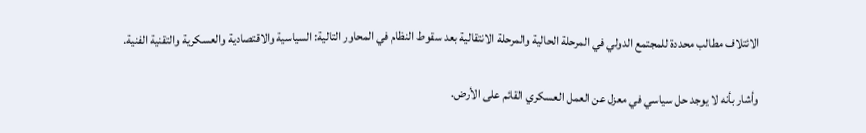الائتلاف مطالب محددة للمجتمع الدولي في المرحلة الحالية والمرحلة الانتقالية بعد سقوط النظام في المحاور التالية: السياسية والاقتصادية والعسكرية والتقنية الفنية.

وأشار بأنه لا يوجد حل سياسي في معزل عن العمل العسكري القائم على الأرض.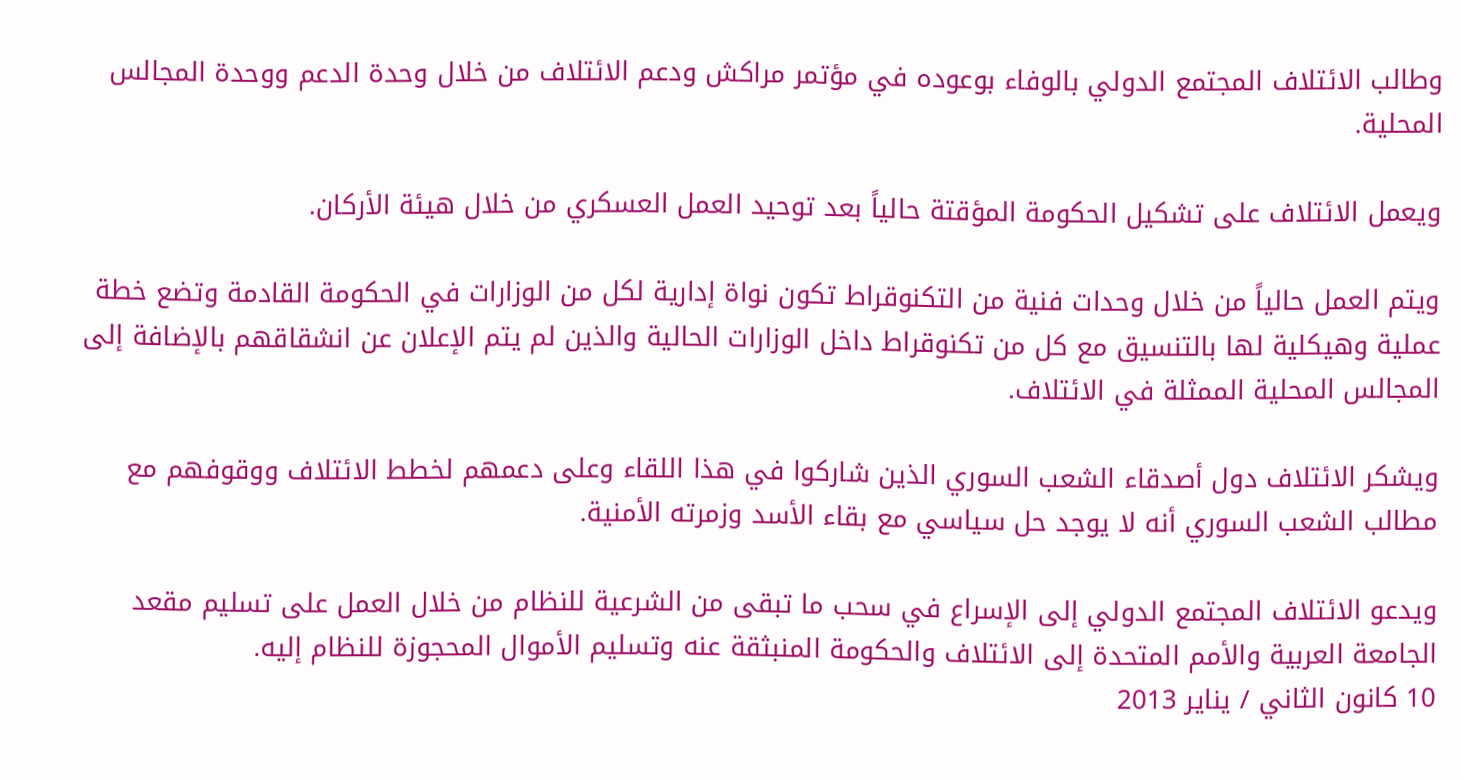وطالب الائتلاف المجتمع الدولي بالوفاء بوعوده في مؤتمر مراكش ودعم الائتلاف من خلال وحدة الدعم ووحدة المجالس المحلية.

ويعمل الائتلاف على تشكيل الحكومة المؤقتة حالياً بعد توحيد العمل العسكري من خلال هيئة الأركان.

ويتم العمل حالياً من خلال وحدات فنية من التكنوقراط تكون نواة إدارية لكل من الوزارات في الحكومة القادمة وتضع خطة عملية وهيكلية لها بالتنسيق مع كل من تكنوقراط داخل الوزارات الحالية والذين لم يتم الإعلان عن انشقاقهم بالإضافة إلى المجالس المحلية الممثلة في الائتلاف.

ويشكر الائتلاف دول أصدقاء الشعب السوري الذين شاركوا في هذا اللقاء وعلى دعمهم لخطط الائتلاف ووقوفهم مع مطالب الشعب السوري أنه لا يوجد حل سياسي مع بقاء الأسد وزمرته الأمنية.

ويدعو الائتلاف المجتمع الدولي إلى الإسراع في سحب ما تبقى من الشرعية للنظام من خلال العمل على تسليم مقعد الجامعة العربية والأمم المتحدة إلى الائتلاف والحكومة المنبثقة عنه وتسليم الأموال المحجوزة للنظام إليه.
10 كانون الثاني / يناير 2013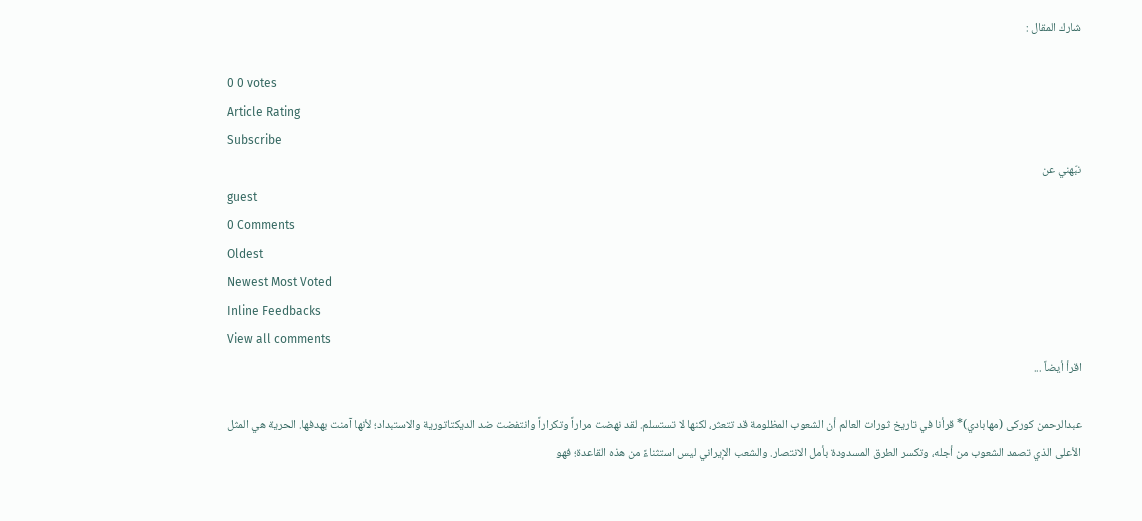شارك المقال :

0 0 votes
Article Rating
Subscribe
نبّهني عن
guest
0 Comments
Oldest
Newest Most Voted
Inline Feedbacks
View all comments
اقرأ أيضاً ...

عبدالرحمن کورکی (مهابادي)* قرأنا في تاريخ ثورات العالم أن الشعوب المظلومة قد تتعثر، لكنها لا تستسلم. لقد نهضت مراراً وتكراراً وانتفضت ضد الديكتاتورية والاستبداد؛ لأنها آمنت بهدفها. الحرية هي المثل الأعلى الذي تصمد الشعوب من أجله، وتكسر الطرق المسدودة بأمل الانتصار. والشعب الإيراني ليس استثناءً من هذه القاعدة؛ فهو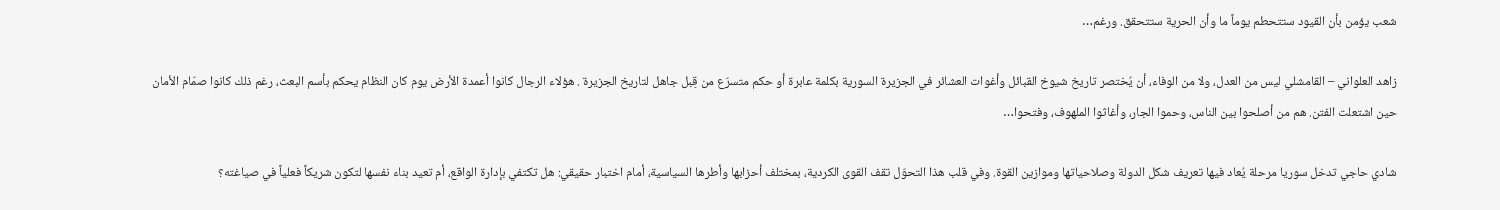شعب يؤمن بأن القيود ستتحطم يوماً ما وأن الحرية ستتحقق. ورغم…

زاهد العلواني – القامشلي ليس من العدل، ولا من الوفاء، أن يُختصر تاريخ شيوخ القبائل وأغوات العشائر في الجزيرة السورية بكلمة عابرة أو حكم متسرّع من قِبل جاهل لتاريخ الجزيرة . هؤلاء الرجال كانوا أعمدة الأرض يوم كان النظام يحكم بأسم البعث، رغم ذلك كانوا صمّام الأمان حين اشتعلت الفتن. هم من أصلحوا بين الناس، وحموا الجار، وأغاثوا الملهوف، وفتحوا…

شادي حاجي تدخل سوريا مرحلة يُعاد فيها تعريف شكل الدولة وصلاحياتها وموازين القوة. وفي قلب هذا التحوّل تقف القوى الكردية، بمختلف أحزابها وأطرها السياسية، أمام اختبار حقيقي: هل تكتفي بإدارة الواقع، أم تعيد بناء نفسها لتكون شريكاً فعلياً في صياغته؟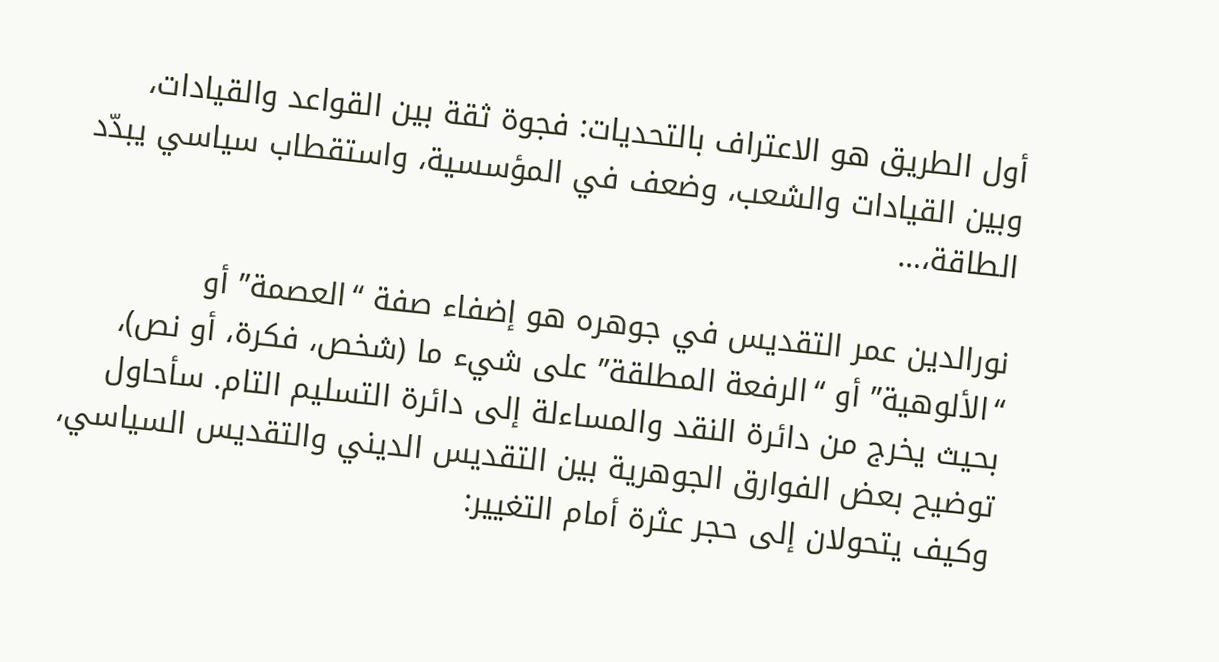أول الطريق هو الاعتراف بالتحديات: فجوة ثقة بين القواعد والقيادات، وبين القيادات والشعب، وضعف في المؤسسية، واستقطاب سياسي يبدّد الطاقة،…

نورالدين عمر التقديس في جوهره هو إضفاء صفة “العصمة” أو “الألوهية” أو “الرفعة المطلقة” على شيء ما (شخص، فكرة، أو نص)، بحيث يخرج من دائرة النقد والمساءلة إلى دائرة التسليم التام. سأحاول توضيح بعض الفوارق الجوهرية بين التقديس الديني والتقديس السياسي، وكيف يتحولان إلى حجر عثرة أمام التغيير: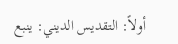أولاً: التقديس الديني: ينبع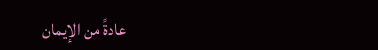عادةً من الإيمان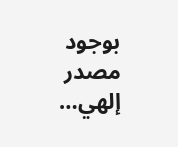بوجود مصدر إلهي…